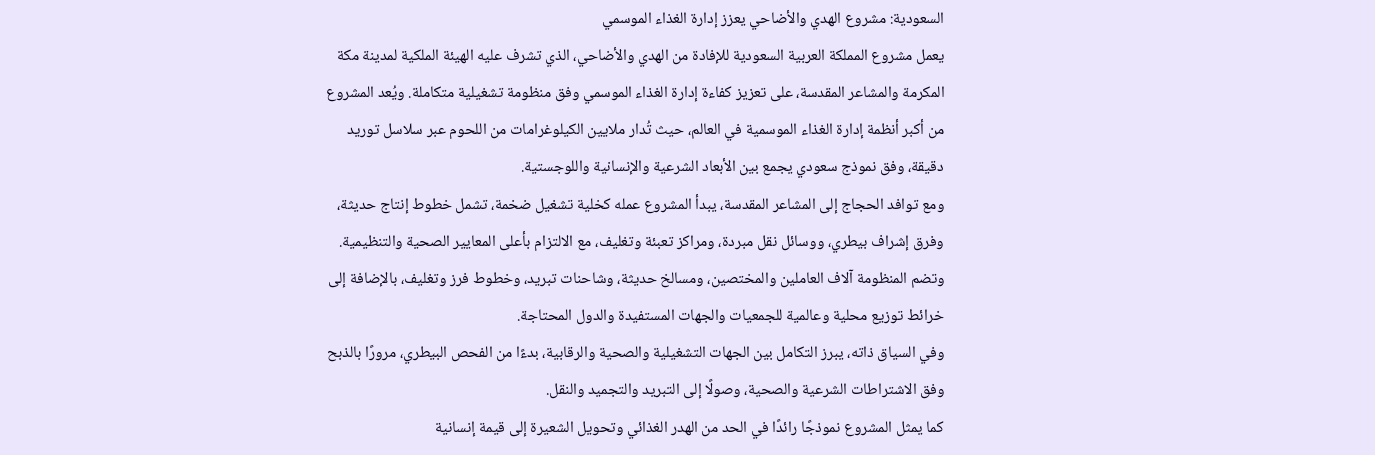السعودية: مشروع الهدي والأضاحي يعزز إدارة الغذاء الموسمي
يعمل مشروع المملكة العربية السعودية للإفادة من الهدي والأضاحي، الذي تشرف عليه الهيئة الملكية لمدينة مكة المكرمة والمشاعر المقدسة، على تعزيز كفاءة إدارة الغذاء الموسمي وفق منظومة تشغيلية متكاملة. ويُعد المشروع من أكبر أنظمة إدارة الغذاء الموسمية في العالم، حيث تُدار ملايين الكيلوغرامات من اللحوم عبر سلاسل توريد دقيقة، وفق نموذج سعودي يجمع بين الأبعاد الشرعية والإنسانية واللوجستية.
ومع توافد الحجاج إلى المشاعر المقدسة، يبدأ المشروع عمله كخلية تشغيل ضخمة، تشمل خطوط إنتاج حديثة، وفرق إشراف بيطري، ووسائل نقل مبردة، ومراكز تعبئة وتغليف، مع الالتزام بأعلى المعايير الصحية والتنظيمية.
وتضم المنظومة آلاف العاملين والمختصين، ومسالخ حديثة، وشاحنات تبريد، وخطوط فرز وتغليف، بالإضافة إلى خرائط توزيع محلية وعالمية للجمعيات والجهات المستفيدة والدول المحتاجة.
وفي السياق ذاته، يبرز التكامل بين الجهات التشغيلية والصحية والرقابية، بدءًا من الفحص البيطري، مرورًا بالذبح وفق الاشتراطات الشرعية والصحية، وصولًا إلى التبريد والتجميد والنقل.
كما يمثل المشروع نموذجًا رائدًا في الحد من الهدر الغذائي وتحويل الشعيرة إلى قيمة إنسانية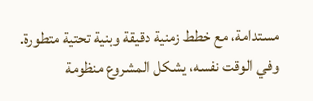مستدامة، مع خطط زمنية دقيقة وبنية تحتية متطورة.
وفي الوقت نفسه، يشكل المشروع منظومة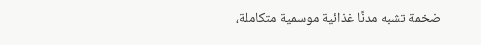ضخمة تشبه مدنًا غذائية موسمية متكاملة،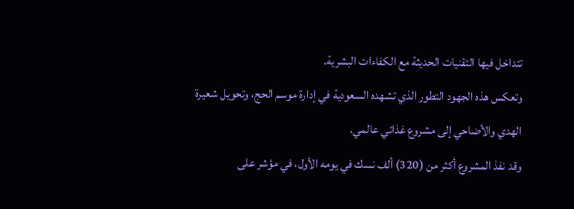تتداخل فيها التقنيات الحديثة مع الكفاءات البشرية.
وتعكس هذه الجهود التطور الذي تشهده السعودية في إدارة موسم الحج، وتحويل شعيرة الهدي والأضاحي إلى مشروع غذائي عالمي.
وقد نفذ المشروع أكثر من (320) ألف نسك في يومه الأول، في مؤشر على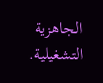الجاهزية التشغيلية.